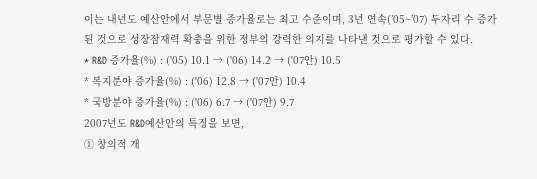이는 내년도 예산안에서 부문별 증가율로는 최고 수준이며, 3년 연속(’05~’07) 두자리 수 증가된 것으로 성장잠재력 확충을 위한 정부의 강력한 의지를 나타낸 것으로 평가할 수 있다.
* R&D 증가율(%) : ('05) 10.1 → ('06) 14.2 → ('07안) 10.5
* 복지분야 증가율(%) : ('06) 12.8 → ('07안) 10.4
* 국방분야 증가율(%) : ('06) 6.7 → ('07안) 9.7
2007년도 R&D예산안의 특징을 보면,
① 창의적 개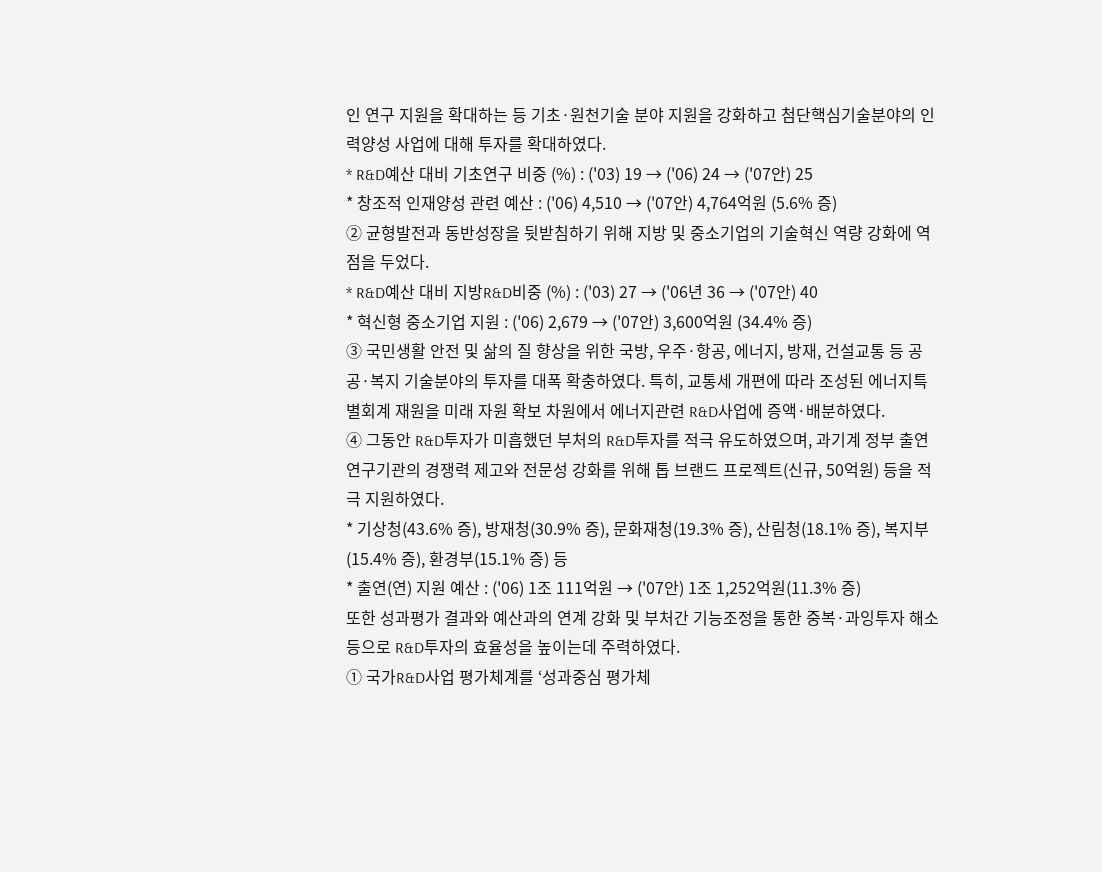인 연구 지원을 확대하는 등 기초·원천기술 분야 지원을 강화하고 첨단핵심기술분야의 인력양성 사업에 대해 투자를 확대하였다.
* R&D예산 대비 기초연구 비중 (%) : ('03) 19 → ('06) 24 → ('07안) 25
* 창조적 인재양성 관련 예산 : ('06) 4,510 → ('07안) 4,764억원 (5.6% 증)
② 균형발전과 동반성장을 뒷받침하기 위해 지방 및 중소기업의 기술혁신 역량 강화에 역점을 두었다.
* R&D예산 대비 지방R&D비중 (%) : ('03) 27 → ('06년 36 → ('07안) 40
* 혁신형 중소기업 지원 : ('06) 2,679 → ('07안) 3,600억원 (34.4% 증)
③ 국민생활 안전 및 삶의 질 향상을 위한 국방, 우주·항공, 에너지, 방재, 건설교통 등 공공·복지 기술분야의 투자를 대폭 확충하였다. 특히, 교통세 개편에 따라 조성된 에너지특별회계 재원을 미래 자원 확보 차원에서 에너지관련 R&D사업에 증액·배분하였다.
④ 그동안 R&D투자가 미흡했던 부처의 R&D투자를 적극 유도하였으며, 과기계 정부 출연연구기관의 경쟁력 제고와 전문성 강화를 위해 톱 브랜드 프로젝트(신규, 50억원) 등을 적극 지원하였다.
* 기상청(43.6% 증), 방재청(30.9% 증), 문화재청(19.3% 증), 산림청(18.1% 증), 복지부(15.4% 증), 환경부(15.1% 증) 등
* 출연(연) 지원 예산 : ('06) 1조 111억원 → ('07안) 1조 1,252억원(11.3% 증)
또한 성과평가 결과와 예산과의 연계 강화 및 부처간 기능조정을 통한 중복·과잉투자 해소 등으로 R&D투자의 효율성을 높이는데 주력하였다.
① 국가R&D사업 평가체계를 ‘성과중심 평가체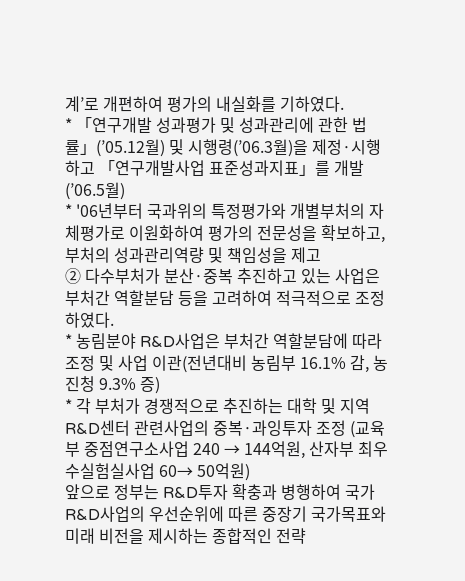계’로 개편하여 평가의 내실화를 기하였다.
* 「연구개발 성과평가 및 성과관리에 관한 법률」(’05.12월) 및 시행령(’06.3월)을 제정·시행하고 「연구개발사업 표준성과지표」를 개발(’06.5월)
* '06년부터 국과위의 특정평가와 개별부처의 자체평가로 이원화하여 평가의 전문성을 확보하고, 부처의 성과관리역량 및 책임성을 제고
② 다수부처가 분산·중복 추진하고 있는 사업은 부처간 역할분담 등을 고려하여 적극적으로 조정하였다.
* 농림분야 R&D사업은 부처간 역할분담에 따라 조정 및 사업 이관(전년대비 농림부 16.1% 감, 농진청 9.3% 증)
* 각 부처가 경쟁적으로 추진하는 대학 및 지역 R&D센터 관련사업의 중복·과잉투자 조정 (교육부 중점연구소사업 240 → 144억원, 산자부 최우수실험실사업 60→ 50억원)
앞으로 정부는 R&D투자 확충과 병행하여 국가R&D사업의 우선순위에 따른 중장기 국가목표와 미래 비전을 제시하는 종합적인 전략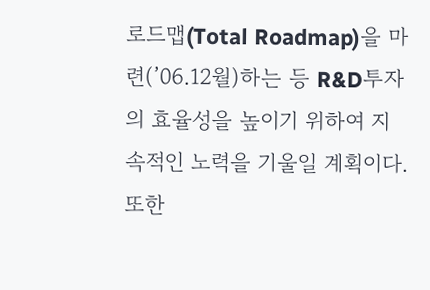로드맵(Total Roadmap)을 마련(’06.12월)하는 등 R&D투자의 효율성을 높이기 위하여 지속적인 노력을 기울일 계획이다.
또한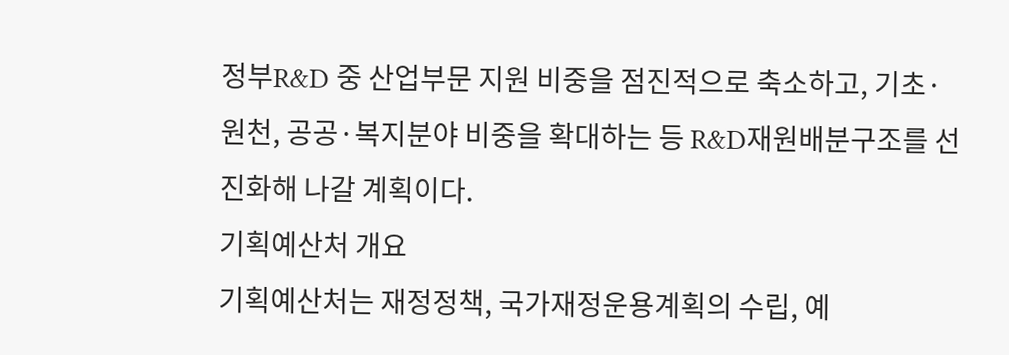정부R&D 중 산업부문 지원 비중을 점진적으로 축소하고, 기초·원천, 공공·복지분야 비중을 확대하는 등 R&D재원배분구조를 선진화해 나갈 계획이다.
기획예산처 개요
기획예산처는 재정정책, 국가재정운용계획의 수립, 예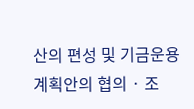산의 편성 및 기금운용 계획안의 협의 · 조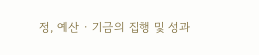정, 예산 · 기금의 집행 및 성과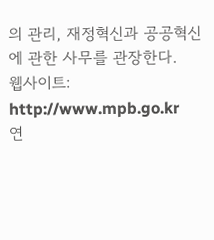의 관리, 재정혁신과 공공혁신에 관한 사무를 관장한다.
웹사이트: http://www.mpb.go.kr
연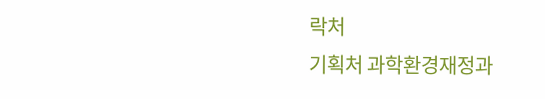락처
기획처 과학환경재정과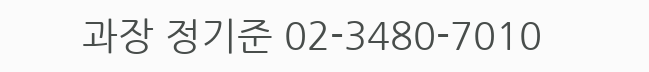과장 정기준 02-3480-7010